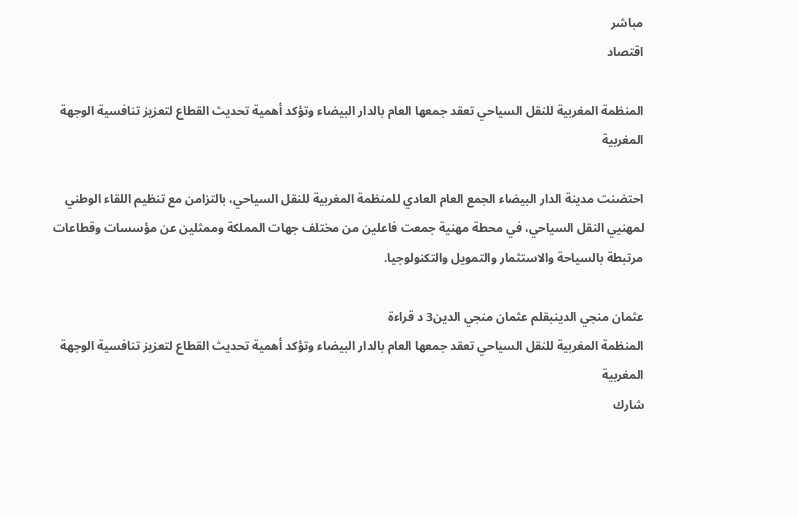مباشر
اقتصاد

المنظمة المغربية للنقل السياحي تعقد جمعها العام بالدار البيضاء وتؤكد أهمية تحديث القطاع لتعزيز تنافسية الوجهة المغربية

احتضنت مدينة الدار البيضاء الجمع العام العادي للمنظمة المغربية للنقل السياحي، بالتزامن مع تنظيم اللقاء الوطني لمهنيي النقل السياحي، في محطة مهنية جمعت فاعلين من مختلف جهات المملكة وممثلين عن مؤسسات وقطاعات مرتبطة بالسياحة والاستثمار والتمويل والتكنولوجيا.

عثمان منجي الدينبقلم عثمان منجي الدين3 د قراءة
المنظمة المغربية للنقل السياحي تعقد جمعها العام بالدار البيضاء وتؤكد أهمية تحديث القطاع لتعزيز تنافسية الوجهة المغربية
شارك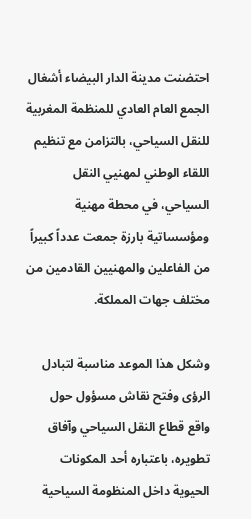احتضنت مدينة الدار البيضاء أشغال الجمع العام العادي للمنظمة المغربية للنقل السياحي، بالتزامن مع تنظيم اللقاء الوطني لمهنيي النقل السياحي، في محطة مهنية ومؤسساتية بارزة جمعت عدداً كبيراً من الفاعلين والمهنيين القادمين من مختلف جهات المملكة.

وشكل هذا الموعد مناسبة لتبادل الرؤى وفتح نقاش مسؤول حول واقع قطاع النقل السياحي وآفاق تطويره، باعتباره أحد المكونات الحيوية داخل المنظومة السياحية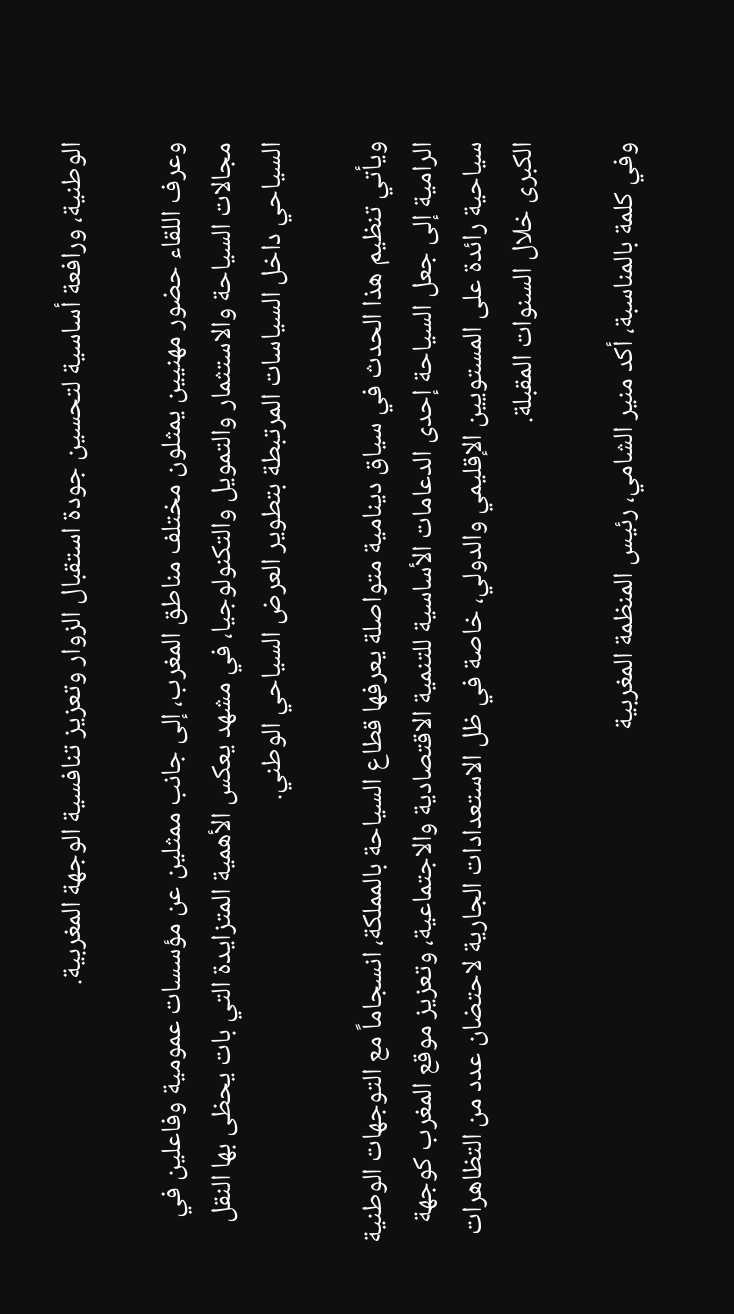الوطنية، ورافعة أساسية لتحسين جودة استقبال الزوار وتعزيز تنافسية الوجهة المغربية.

وعرف اللقاء حضور مهنيين يمثلون مختلف مناطق المغرب، إلى جانب ممثلين عن مؤسسات عمومية وفاعلين في مجالات السياحة والاستثمار والتمويل والتكنولوجيا، في مشهد يعكس الأهمية المتزايدة التي بات يحظى بها النقل السياحي داخل السياسات المرتبطة بتطوير العرض السياحي الوطني.

ويأتي تنظيم هذا الحدث في سياق دينامية متواصلة يعرفها قطاع السياحة بالمملكة، انسجاماً مع التوجهات الوطنية الرامية إلى جعل السياحة إحدى الدعامات الأساسية للتنمية الاقتصادية والاجتماعية، وتعزيز موقع المغرب كوجهة سياحية رائدة على المستويين الإقليمي والدولي، خاصة في ظل الاستعدادات الجارية لاحتضان عدد من التظاهرات الكبرى خلال السنوات المقبلة.

وفي كلمة بالمناسبة، أكد منير الشامي، رئيس المنظمة المغربية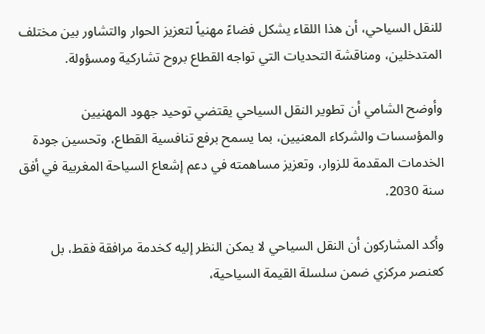للنقل السياحي، أن هذا اللقاء يشكل فضاءً مهنياً لتعزيز الحوار والتشاور بين مختلف المتدخلين، ومناقشة التحديات التي تواجه القطاع بروح تشاركية ومسؤولة.

وأوضح الشامي أن تطوير النقل السياحي يقتضي توحيد جهود المهنيين والمؤسسات والشركاء المعنيين، بما يسمح برفع تنافسية القطاع، وتحسين جودة الخدمات المقدمة للزوار، وتعزيز مساهمته في دعم إشعاع السياحة المغربية في أفق سنة 2030.

وأكد المشاركون أن النقل السياحي لا يمكن النظر إليه كخدمة مرافقة فقط، بل كعنصر مركزي ضمن سلسلة القيمة السياحية،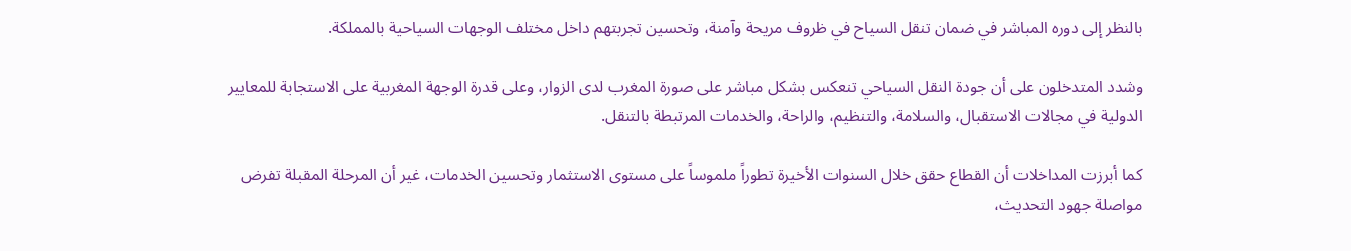بالنظر إلى دوره المباشر في ضمان تنقل السياح في ظروف مريحة وآمنة، وتحسين تجربتهم داخل مختلف الوجهات السياحية بالمملكة.

وشدد المتدخلون على أن جودة النقل السياحي تنعكس بشكل مباشر على صورة المغرب لدى الزوار، وعلى قدرة الوجهة المغربية على الاستجابة للمعايير الدولية في مجالات الاستقبال، والسلامة، والتنظيم، والراحة، والخدمات المرتبطة بالتنقل.

كما أبرزت المداخلات أن القطاع حقق خلال السنوات الأخيرة تطوراً ملموساً على مستوى الاستثمار وتحسين الخدمات، غير أن المرحلة المقبلة تفرض مواصلة جهود التحديث،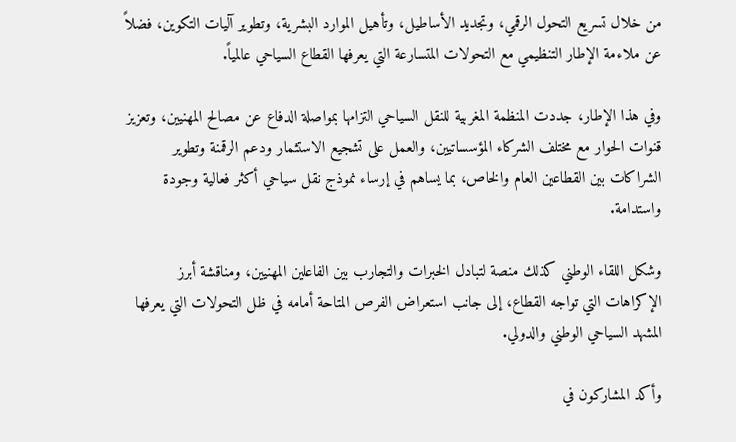من خلال تسريع التحول الرقمي، وتجديد الأساطيل، وتأهيل الموارد البشرية، وتطوير آليات التكوين، فضلاً عن ملاءمة الإطار التنظيمي مع التحولات المتسارعة التي يعرفها القطاع السياحي عالمياً.

وفي هذا الإطار، جددت المنظمة المغربية للنقل السياحي التزامها بمواصلة الدفاع عن مصالح المهنيين، وتعزيز قنوات الحوار مع مختلف الشركاء المؤسساتيين، والعمل على تشجيع الاستثمار ودعم الرقمنة وتطوير الشراكات بين القطاعين العام والخاص، بما يساهم في إرساء نموذج نقل سياحي أكثر فعالية وجودة واستدامة.

وشكل اللقاء الوطني كذلك منصة لتبادل الخبرات والتجارب بين الفاعلين المهنيين، ومناقشة أبرز الإكراهات التي تواجه القطاع، إلى جانب استعراض الفرص المتاحة أمامه في ظل التحولات التي يعرفها المشهد السياحي الوطني والدولي.

وأكد المشاركون في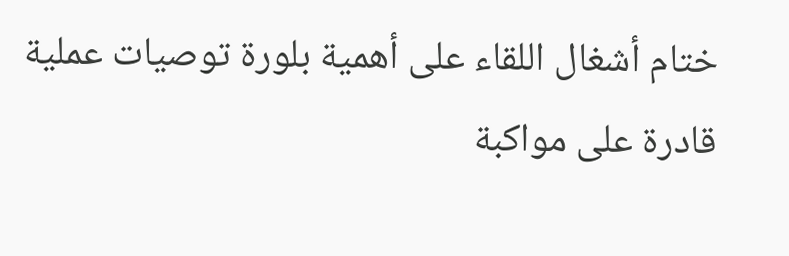ختام أشغال اللقاء على أهمية بلورة توصيات عملية قادرة على مواكبة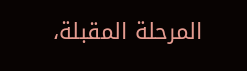المرحلة المقبلة،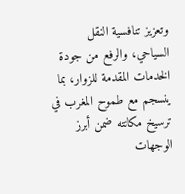وتعزيز تنافسية النقل السياحي، والرفع من جودة الخدمات المقدمة للزوار، بما ينسجم مع طموح المغرب في ترسيخ مكانته ضمن أبرز الوجهات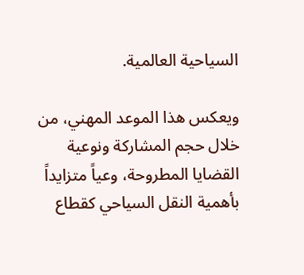السياحية العالمية.

ويعكس هذا الموعد المهني، من خلال حجم المشاركة ونوعية القضايا المطروحة، وعياً متزايداً بأهمية النقل السياحي كقطاع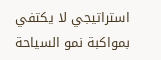استراتيجي لا يكتفي بمواكبة نمو السياحة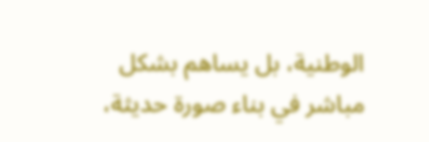الوطنية، بل يساهم بشكل مباشر في بناء صورة حديثة،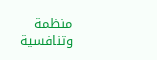منظمة وتنافسية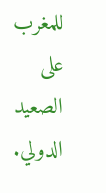للمغرب على الصعيد الدولي.